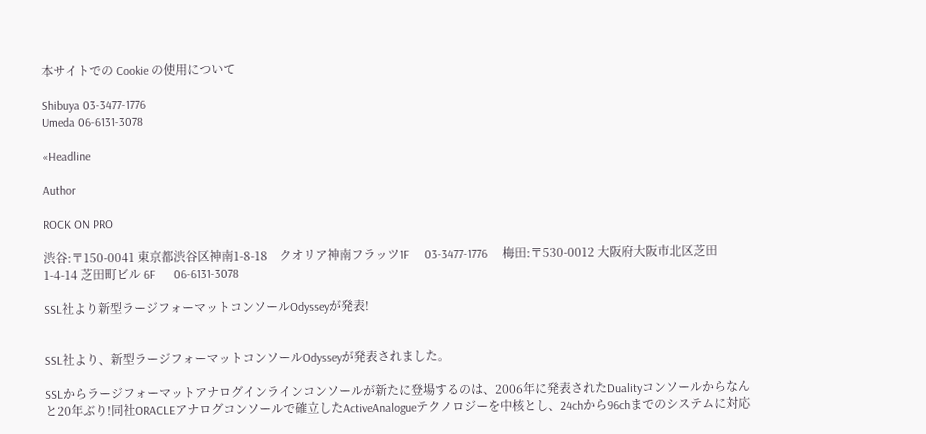本サイトでの Cookie の使用について

Shibuya 03-3477-1776
Umeda 06-6131-3078

«Headline

Author

ROCK ON PRO

渋谷:〒150-0041 東京都渋谷区神南1-8-18    クオリア神南フラッツ1F     03-3477-1776     梅田:〒530-0012 大阪府大阪市北区芝田 1-4-14 芝田町ビル 6F      06-6131-3078

SSL社より新型ラージフォーマットコンソールOdysseyが発表!


SSL社より、新型ラージフォーマットコンソールOdysseyが発表されました。

SSLからラージフォーマットアナログインラインコンソールが新たに登場するのは、2006年に発表されたDualityコンソールからなんと20年ぶり!同社ORACLEアナログコンソールで確立したActiveAnalogueテクノロジーを中核とし、24chから96chまでのシステムに対応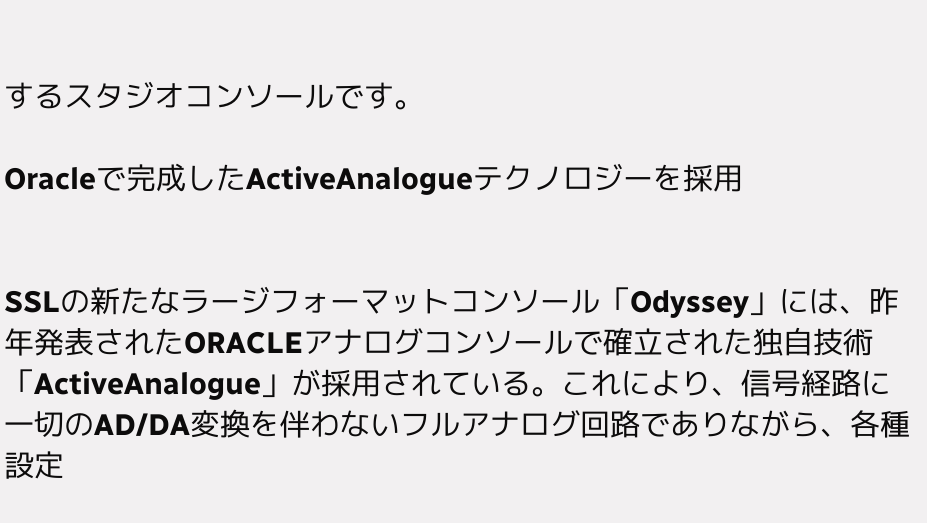するスタジオコンソールです。

Oracleで完成したActiveAnalogueテクノロジーを採用


SSLの新たなラージフォーマットコンソール「Odyssey」には、昨年発表されたORACLEアナログコンソールで確立された独自技術「ActiveAnalogue」が採用されている。これにより、信号経路に一切のAD/DA変換を伴わないフルアナログ回路でありながら、各種設定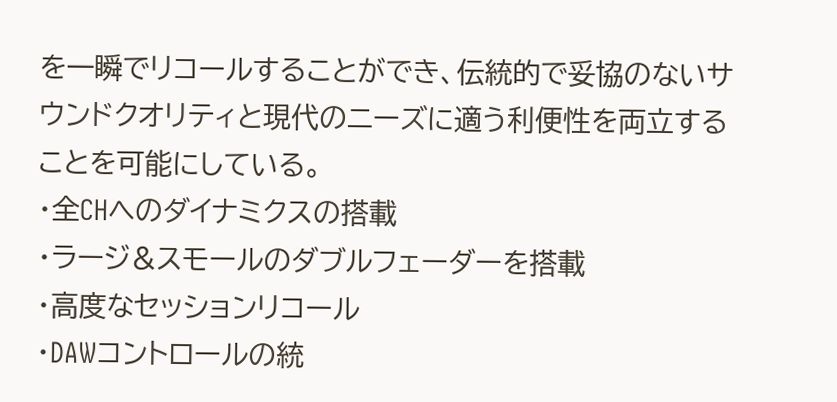を一瞬でリコールすることができ、伝統的で妥協のないサウンドクオリティと現代のニーズに適う利便性を両立することを可能にしている。
・全CHへのダイナミクスの搭載
・ラージ&スモールのダブルフェーダーを搭載
・高度なセッションリコール
・DAWコントロールの統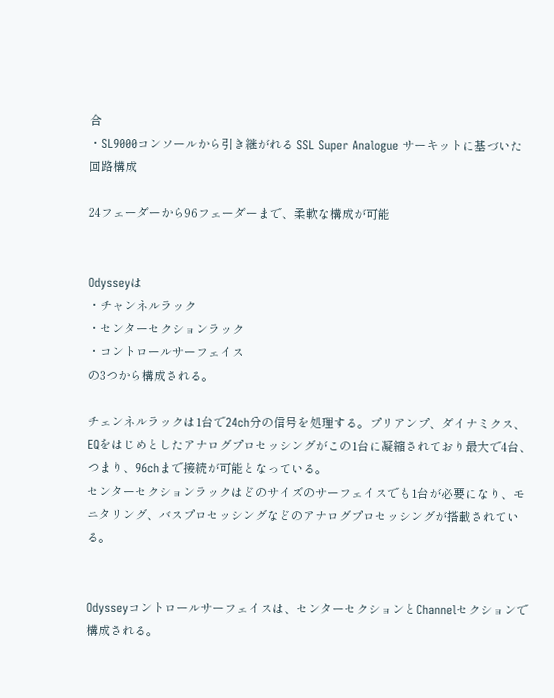合
・SL9000コンソールから引き継がれる SSL Super Analogue サーキットに基づいた回路構成

24フェーダーから96フェーダーまで、柔軟な構成が可能


Odysseyは
・チャンネルラック
・センターセクションラック
・コントロールサーフェイス
の3つから構成される。

チェンネルラックは1台で24ch分の信号を処理する。プリアンプ、ダイナミクス、EQをはじめとしたアナログプロセッシングがこの1台に凝縮されており最大で4台、つまり、96chまで接続が可能となっている。
センターセクションラックはどのサイズのサーフェイスでも1台が必要になり、モニタリング、バスプロセッシングなどのアナログプロセッシングが搭載されている。


Odysseyコントロールサーフェイスは、センターセクションとChannelセクションで構成される。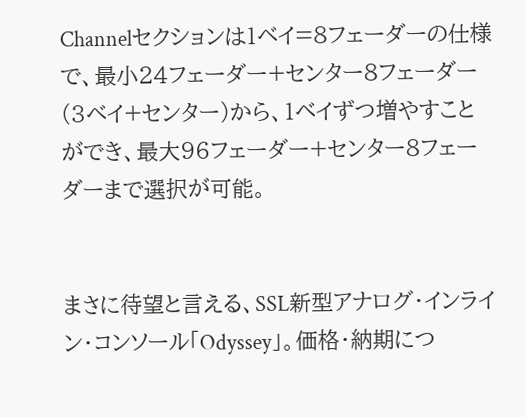Channelセクションは1ベイ=8フェーダーの仕様で、最小24フェーダー+センター8フェーダー(3ベイ+センター)から、1ベイずつ増やすことができ、最大96フェーダー+センター8フェーダーまで選択が可能。


まさに待望と言える、SSL新型アナログ・インライン・コンソール「Odyssey」。価格・納期につ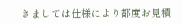きましては仕様により都度お見積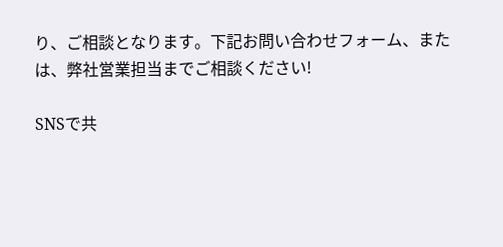り、ご相談となります。下記お問い合わせフォーム、または、弊社営業担当までご相談ください!

SNSで共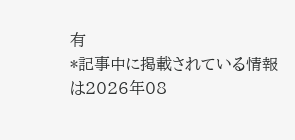有
*記事中に掲載されている情報は2026年08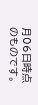月06日時点のものです。